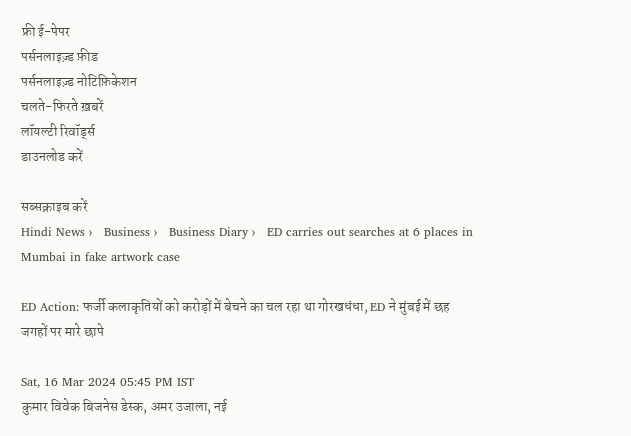फ्री ई-पेपर
पर्सनलाइज़्ड फ़ीड
पर्सनलाइज़्ड नोटिफ़िकेशन
चलते-फिरते ख़बरें
लॉयल्टी रिवॉर्ड्स
डाउनलोड करें

सब्सक्राइब करें
Hindi News ›   Business ›   Business Diary ›   ED carries out searches at 6 places in Mumbai in fake artwork case

ED Action: फर्जी कलाकृतियों को करोड़ों में बेचने का चल रहा था गोरखधंधा, ED ने मुंबई में छह जगहों पर मारे छापे

Sat, 16 Mar 2024 05:45 PM IST
कुमार विवेक बिजनेस डेस्क, अमर उजाला, नई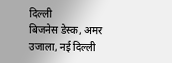दिल्ली
बिजनेस डेस्क, अमर उजाला, नई दिल्ली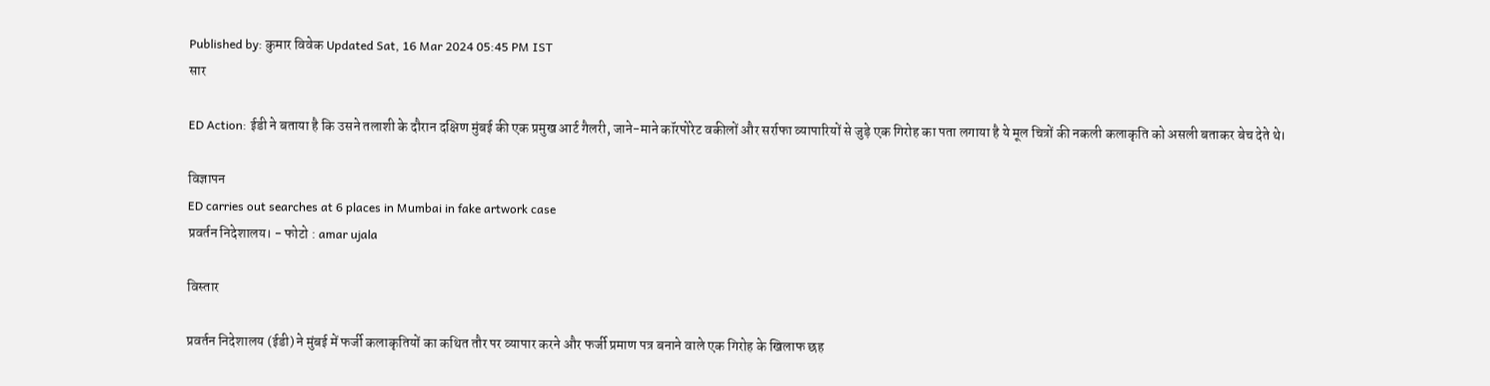Published by: कुमार विवेक Updated Sat, 16 Mar 2024 05:45 PM IST
सार

ED Action: ईडी ने बताया है कि उसने तलाशी के दौरान दक्षिण मुंबई की एक प्रमुख आर्ट गैलरी, जाने-माने कॉरपोरेट वकीलों और सर्राफा व्यापारियों से जुड़े एक गिरोह का पता लगाया है ये मूल चित्रों की नकली कलाकृति को असली बताकर बेच देते थे।

विज्ञापन
ED carries out searches at 6 places in Mumbai in fake artwork case
प्रवर्तन निदेशालय। - फोटो : amar ujala

विस्तार

प्रवर्तन निदेशालय (ईडी) ने मुंबई में फर्जी कलाकृतियों का कथित तौर पर व्यापार करने और फर्जी प्रमाण पत्र बनाने वाले एक गिरोह के खिलाफ छह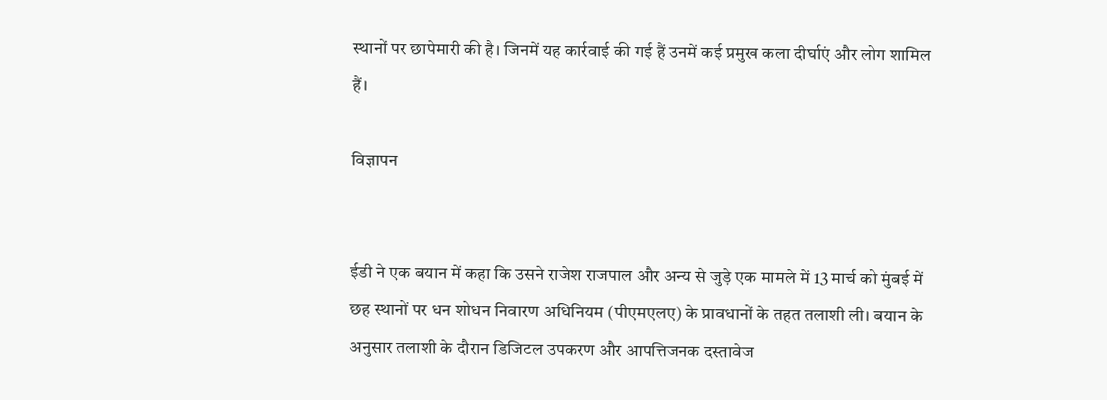स्थानों पर छापेमारी की है। जिनमें यह कार्रवाई की गई हैं उनमें कई प्रमुख कला दीर्घाएं और लोग शामिल हैं।

विज्ञापन


ईडी ने एक बयान में कहा कि उसने राजेश राजपाल और अन्य से जुड़े एक मामले में 13 मार्च को मुंबई में छह स्थानों पर धन शोधन निवारण अधिनियम (पीएमएलए) के प्रावधानों के तहत तलाशी ली। बयान के अनुसार तलाशी के दौरान डिजिटल उपकरण और आपत्तिजनक दस्तावेज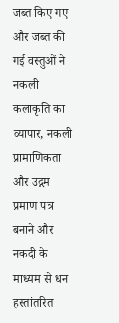जब्त किए गए और जब्त की गई वस्तुओं ने नकली कलाकृति का व्यापार, नकली प्रामाणिकता और उद्गम प्रमाण पत्र बनाने और नकदी के माध्यम से धन हस्तांतरित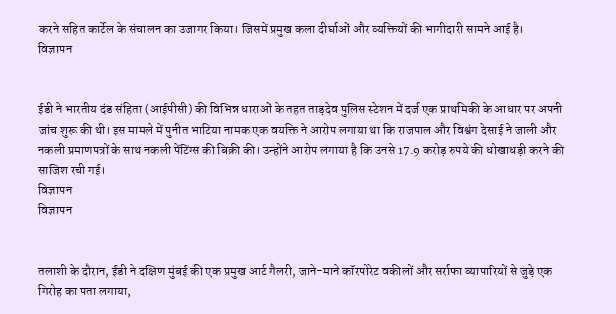करने सहित कार्टेल के संचालन का उजागर किया। जिसमें प्रमुख कला दीर्घाओं और व्यक्तियों की भागीदारी सामने आई है।
विज्ञापन


ईडी ने भारतीय दंड संहिता (आईपीसी) की विभिन्न धाराओं के तहत ताड़देव पुलिस स्टेशन में दर्ज एक प्राथमिकी के आधार पर अपनी जांच शुरू की थी। इस मामले में पुनीत भाटिया नामक एक वयक्ति ने आरोप लगाया था कि राजपाल और विश्वंग देसाई ने जाली और नकली प्रमाणपत्रों के साथ नकली पेंटिंग्स की बिक्री की। उन्होंने आरोप लगाया है कि उनसे 17.9 करोड़ रुपये की धोखाधड़ी करने की साजिश रची गई।
विज्ञापन
विज्ञापन


तलाशी के दौरान, ईडी ने दक्षिण मुंबई की एक प्रमुख आर्ट गैलरी, जाने-माने कॉरपोरेट वकीलों और सर्राफा व्यापारियों से जुड़े एक गिरोह का पता लगाया,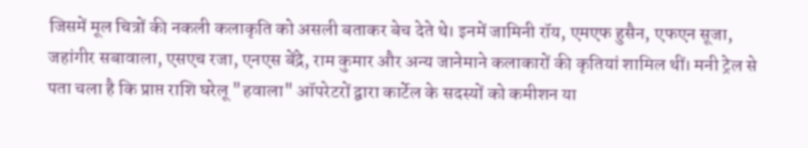जिसमें मूल चित्रों की नकली कलाकृति को असली बताकर बेच देते थे। इनमें जामिनी रॉय, एमएफ हुसैन, एफएन सूजा, जहांगीर सबावाला, एसएच रजा, एनएस बेंद्रे, राम कुमार और अन्य जानेमाने कलाकारों की कृतियां शामिल थीं। मनी ट्रेल से पता चला है कि प्राप्त राशि घरेलू "हवाला" ऑपरेटरों द्वारा कार्टेल के सदस्यों को कमीशन या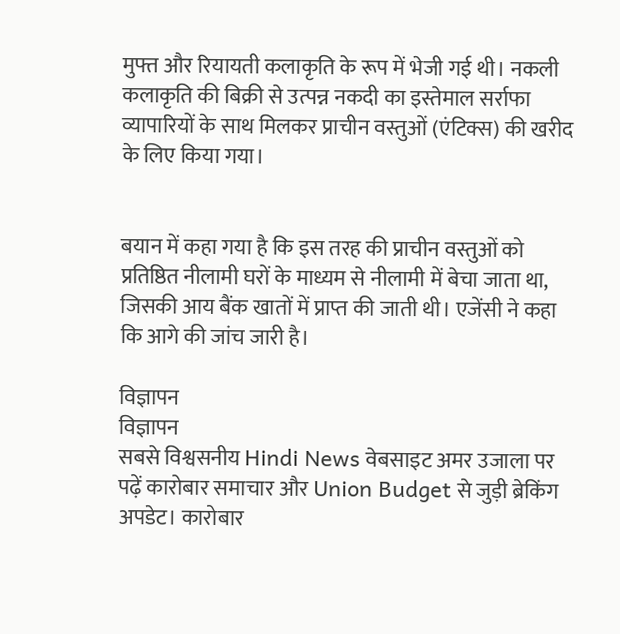मुफ्त और रियायती कलाकृति के रूप में भेजी गई थी। नकली कलाकृति की बिक्री से उत्पन्न नकदी का इस्तेमाल सर्राफा व्यापारियों के साथ मिलकर प्राचीन वस्तुओं (एंटिक्स) की खरीद के लिए किया गया।


बयान में कहा गया है कि इस तरह की प्राचीन वस्तुओं को प्रतिष्ठित नीलामी घरों के माध्यम से नीलामी में बेचा जाता था, जिसकी आय बैंक खातों में प्राप्त की जाती थी। एजेंसी ने कहा कि आगे की जांच जारी है।

विज्ञापन
विज्ञापन
सबसे विश्वसनीय Hindi News वेबसाइट अमर उजाला पर पढ़ें कारोबार समाचार और Union Budget से जुड़ी ब्रेकिंग अपडेट। कारोबार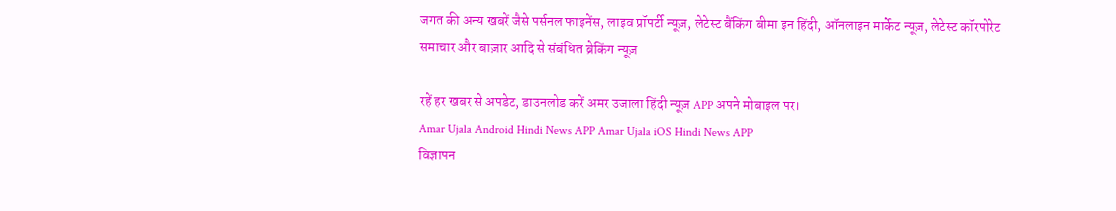जगत की अन्य खबरें जैसे पर्सनल फाइनेंस, लाइव प्रॉपर्टी न्यूज़, लेटेस्ट बैंकिंग बीमा इन हिंदी, ऑनलाइन मार्केट न्यूज़, लेटेस्ट कॉरपोरेट समाचार और बाज़ार आदि से संबंधित ब्रेकिंग न्यूज़

रहें हर खबर से अपडेट, डाउनलोड करें अमर उजाला हिंदी न्यूज़ APP अपने मोबाइल पर।
Amar Ujala Android Hindi News APP Amar Ujala iOS Hindi News APP
विज्ञापन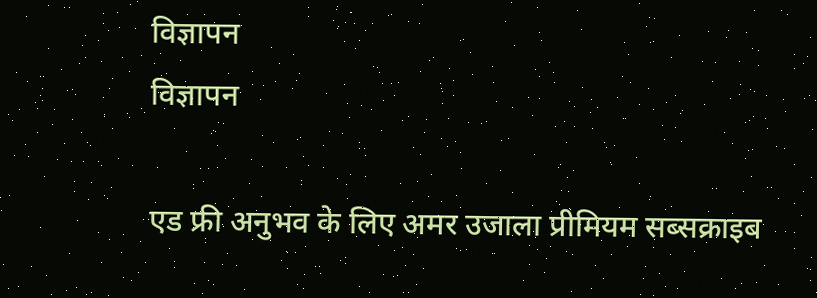विज्ञापन
विज्ञापन

एड फ्री अनुभव के लिए अमर उजाला प्रीमियम सब्सक्राइब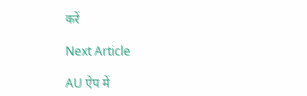करें

Next Article

AU ऐप में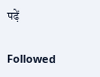पढ़ें

Followed